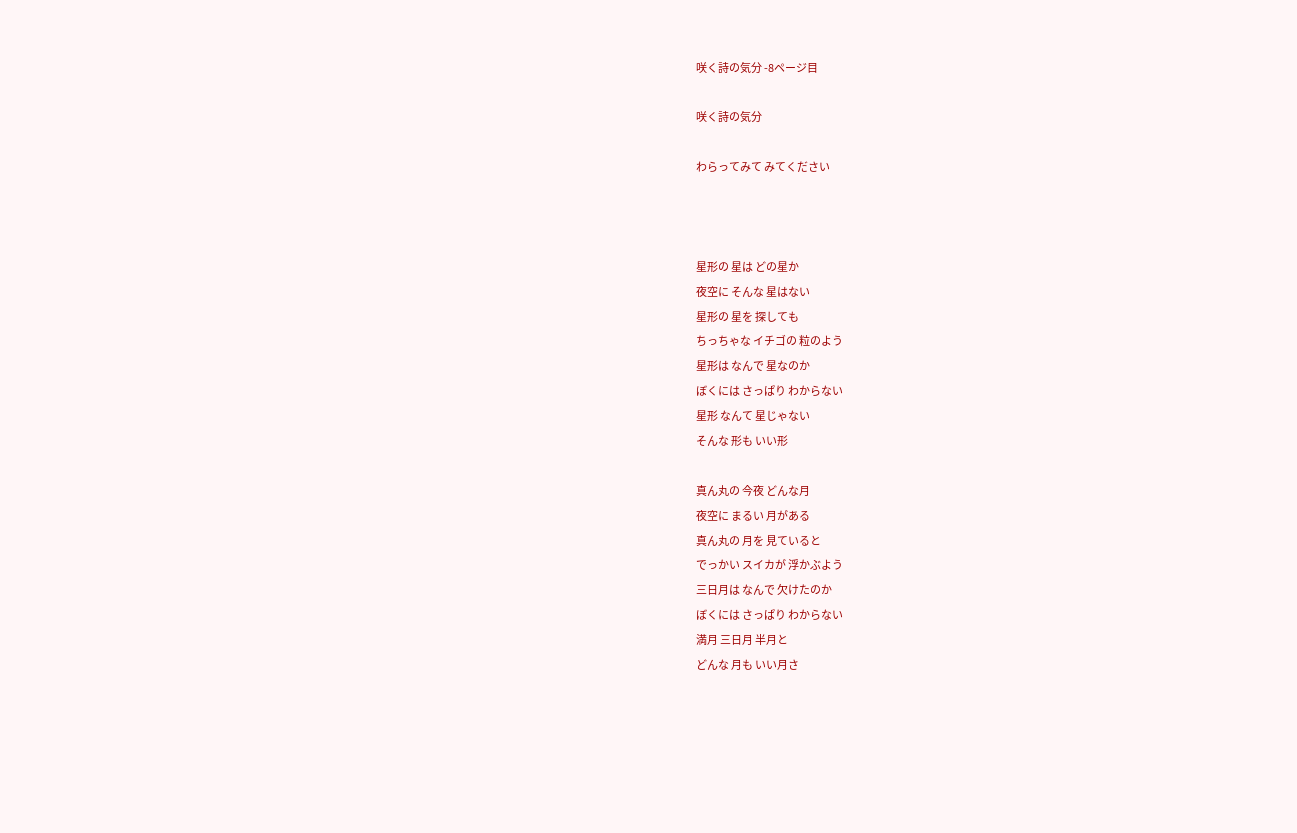咲く詩の気分 -8ページ目

咲く詩の気分

わらってみて みてください



星形の 星は どの星か
夜空に そんな 星はない
星形の 星を 探しても
ちっちゃな イチゴの 粒のよう
星形は なんで 星なのか
ぼくには さっぱり わからない
星形 なんて 星じゃない
そんな 形も いい形

真ん丸の 今夜 どんな月
夜空に まるい 月がある
真ん丸の 月を 見ていると
でっかい スイカが 浮かぶよう
三日月は なんで 欠けたのか
ぼくには さっぱり わからない
満月 三日月 半月と
どんな 月も いい月さ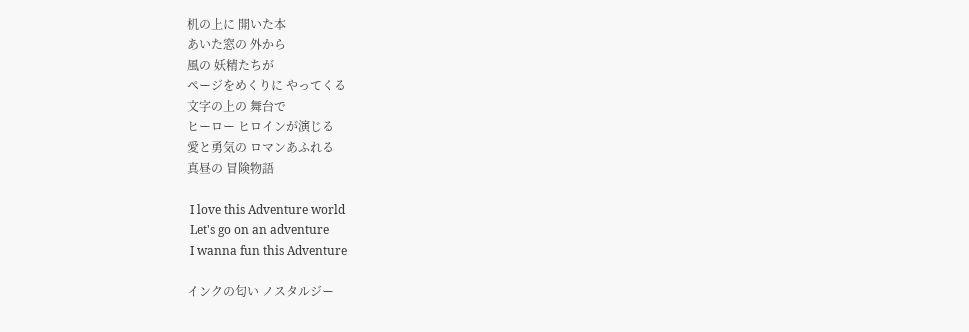机の上に 開いた本
あいた窓の 外から
風の 妖精たちが
ページをめくりに やってくる
文字の上の 舞台で
ヒーロー ヒロインが演じる
愛と勇気の ロマンあふれる
真昼の 冒険物語

 I love this Adventure world
 Let's go on an adventure
 I wanna fun this Adventure

インクの匂い ノスタルジー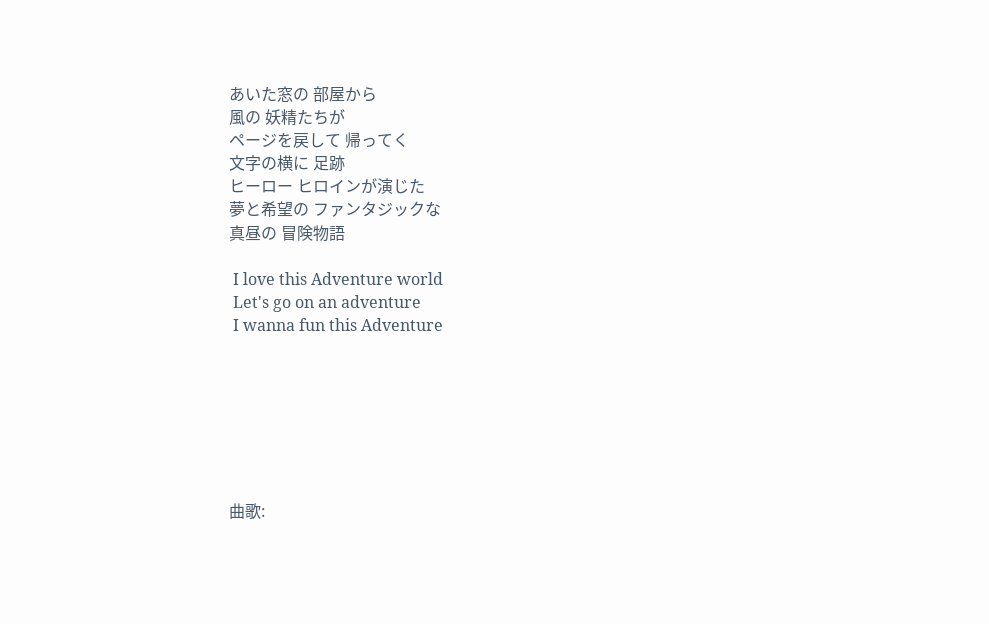あいた窓の 部屋から
風の 妖精たちが
ページを戻して 帰ってく
文字の横に 足跡
ヒーロー ヒロインが演じた
夢と希望の ファンタジックな
真昼の 冒険物語

 I love this Adventure world
 Let's go on an adventure
 I wanna fun this Adventure







曲歌: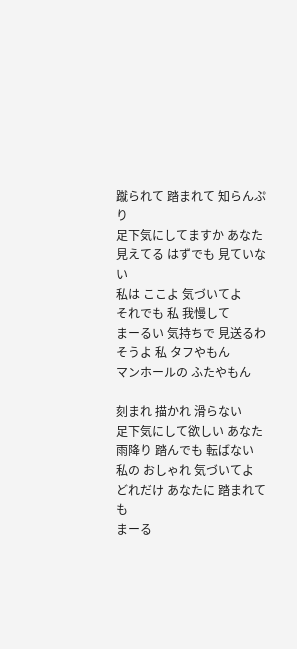蹴られて 踏まれて 知らんぷり
足下気にしてますか あなた
見えてる はずでも 見ていない
私は ここよ 気づいてよ
それでも 私 我慢して
まーるい 気持ちで 見送るわ
そうよ 私 タフやもん
マンホールの ふたやもん

刻まれ 描かれ 滑らない
足下気にして欲しい あなた
雨降り 踏んでも 転ばない
私の おしゃれ 気づいてよ
どれだけ あなたに 踏まれても
まーる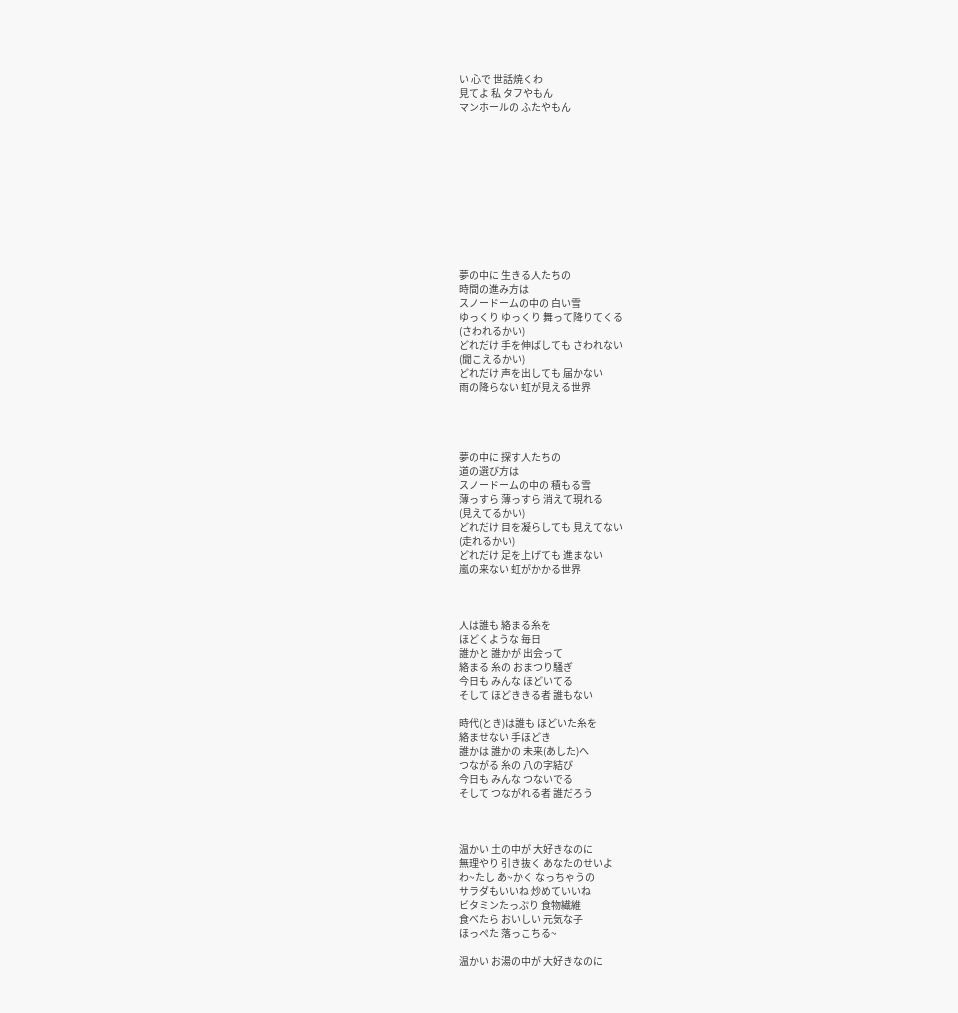い 心で 世話焼くわ
見てよ 私 タフやもん
マンホールの ふたやもん











夢の中に 生きる人たちの
時間の進み方は
スノードームの中の 白い雪
ゆっくり ゆっくり 舞って降りてくる
(さわれるかい)
どれだけ 手を伸ばしても さわれない
(聞こえるかい)
どれだけ 声を出しても 届かない
雨の降らない 虹が見える世界




夢の中に 探す人たちの
道の選び方は
スノードームの中の 積もる雪
薄っすら 薄っすら 消えて現れる
(見えてるかい)
どれだけ 目を凝らしても 見えてない
(走れるかい)
どれだけ 足を上げても 進まない
嵐の来ない 虹がかかる世界



人は誰も 絡まる糸を
ほどくような 毎日
誰かと 誰かが 出会って
絡まる 糸の おまつり騒ぎ
今日も みんな ほどいてる
そして ほどききる者 誰もない

時代(とき)は誰も ほどいた糸を
絡ませない 手ほどき
誰かは 誰かの 未来(あした)へ
つながる 糸の 八の字結び
今日も みんな つないでる
そして つながれる者 誰だろう



温かい 土の中が 大好きなのに
無理やり 引き抜く あなたのせいよ
わ~たし あ~かく なっちゃうの
サラダもいいね 炒めていいね
ビタミンたっぷり 食物繊維
食べたら おいしい 元気な子
ほっぺた 落っこちる~

温かい お湯の中が 大好きなのに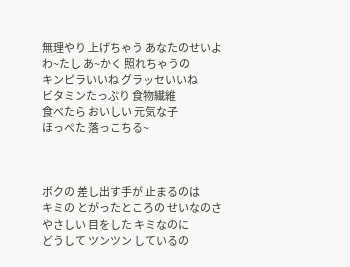無理やり 上げちゃう あなたのせいよ
わ~たし あ~かく 照れちゃうの
キンピラいいね グラッセいいね
ビタミンたっぷり 食物繊維
食べたら おいしい 元気な子
ほっぺた 落っこちる~



ボクの 差し出す手が 止まるのは
キミの とがったところの せいなのさ
やさしい 目をした キミなのに
どうして ツンツン しているの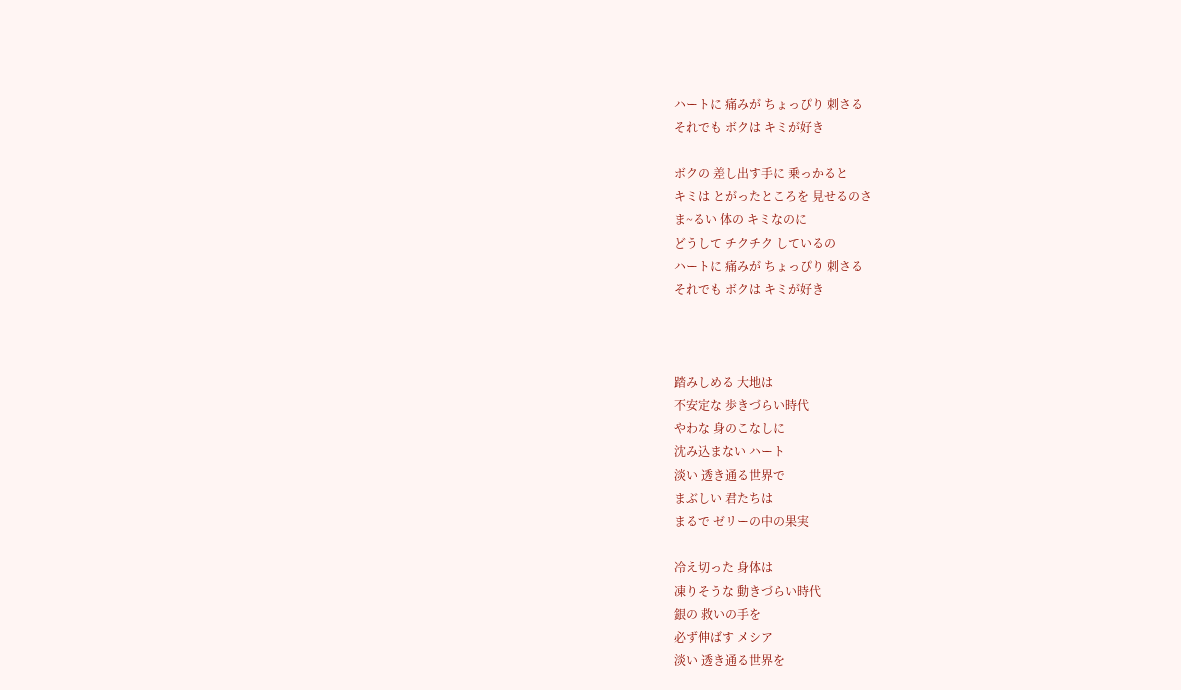ハートに 痛みが ちょっぴり 刺さる
それでも ボクは キミが好き

ボクの 差し出す手に 乗っかると
キミは とがったところを 見せるのさ
ま~るい 体の キミなのに
どうして チクチク しているの
ハートに 痛みが ちょっぴり 刺さる
それでも ボクは キミが好き



踏みしめる 大地は
不安定な 歩きづらい時代
やわな 身のこなしに
沈み込まない ハート
淡い 透き通る世界で
まぶしい 君たちは
まるで ゼリーの中の果実

冷え切った 身体は
凍りそうな 動きづらい時代
銀の 救いの手を
必ず伸ばす メシア
淡い 透き通る世界を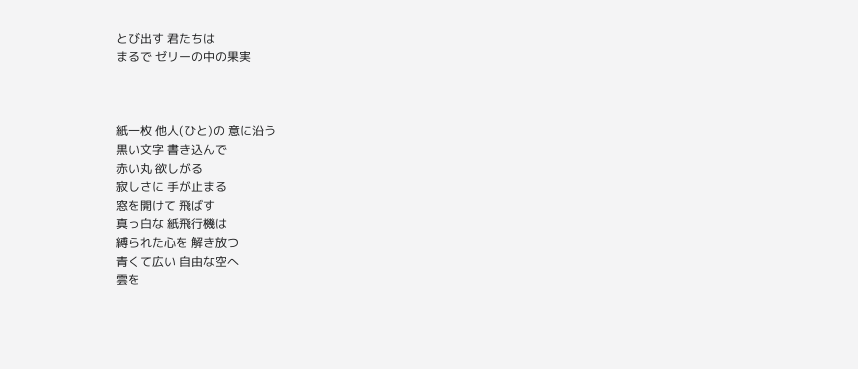とび出す 君たちは
まるで ゼリーの中の果実



紙一枚 他人(ひと)の 意に沿う
黒い文字 書き込んで
赤い丸 欲しがる
寂しさに 手が止まる
窓を開けて 飛ばす
真っ白な 紙飛行機は
縛られた心を 解き放つ
青くて広い 自由な空へ
雲を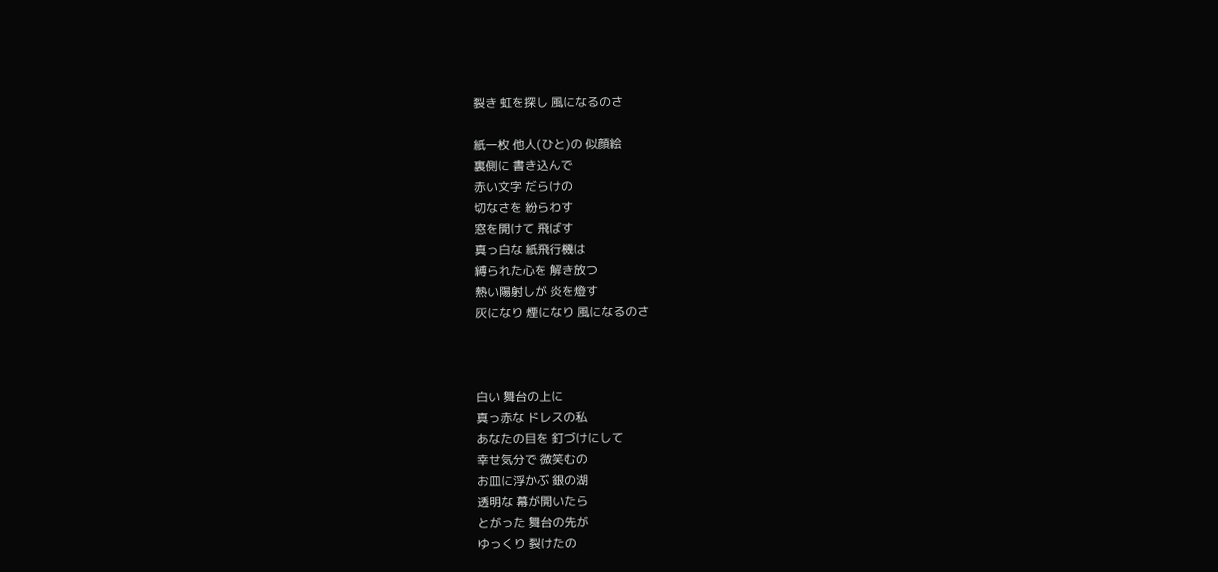裂き 虹を探し 風になるのさ

紙一枚 他人(ひと)の 似顔絵
裏側に 書き込んで
赤い文字 だらけの
切なさを 紛らわす
窓を開けて 飛ばす
真っ白な 紙飛行機は
縛られた心を 解き放つ
熱い陽射しが 炎を燈す
灰になり 煙になり 風になるのさ



白い 舞台の上に
真っ赤な ドレスの私
あなたの目を 釘づけにして
幸せ気分で 微笑むの
お皿に浮かぶ 銀の湖
透明な 幕が開いたら
とがった 舞台の先が
ゆっくり 裂けたの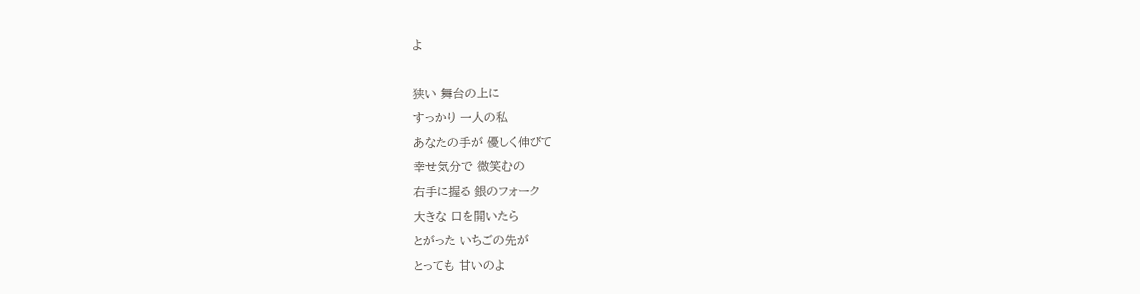よ

狭い 舞台の上に
すっかり 一人の私
あなたの手が 優しく伸びて
幸せ気分で 微笑むの
右手に握る 銀のフォーク
大きな 口を開いたら
とがった いちごの先が
とっても 甘いのよ